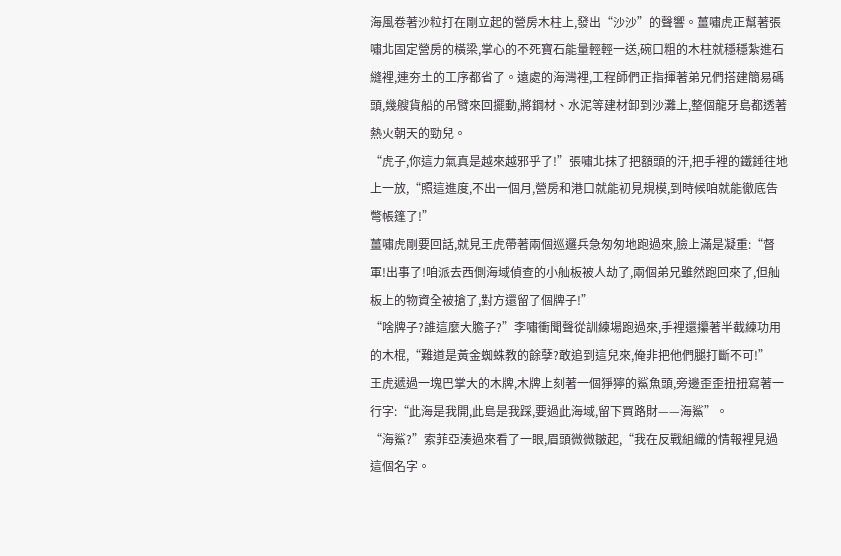海風卷著沙粒打在剛立起的營房木柱上,發出“沙沙”的聲響。薑嘯虎正幫著張嘯北固定營房的橫梁,掌心的不死寶石能量輕輕一送,碗口粗的木柱就穩穩紮進石縫裡,連夯土的工序都省了。遠處的海灣裡,工程師們正指揮著弟兄們搭建簡易碼頭,幾艘貨船的吊臂來回擺動,將鋼材、水泥等建材卸到沙灘上,整個龍牙島都透著熱火朝天的勁兒。
“虎子,你這力氣真是越來越邪乎了!”張嘯北抹了把額頭的汗,把手裡的鐵錘往地上一放,“照這進度,不出一個月,營房和港口就能初見規模,到時候咱就能徹底告彆帳篷了!”
薑嘯虎剛要回話,就見王虎帶著兩個巡邏兵急匆匆地跑過來,臉上滿是凝重:“督軍!出事了!咱派去西側海域偵查的小舢板被人劫了,兩個弟兄雖然跑回來了,但舢板上的物資全被搶了,對方還留了個牌子!”
“啥牌子?誰這麼大膽子?”李嘯衝聞聲從訓練場跑過來,手裡還攥著半截練功用的木棍,“難道是黃金蜘蛛教的餘孽?敢追到這兒來,俺非把他們腿打斷不可!”
王虎遞過一塊巴掌大的木牌,木牌上刻著一個猙獰的鯊魚頭,旁邊歪歪扭扭寫著一行字:“此海是我開,此島是我踩,要過此海域,留下買路財——海鯊”。
“海鯊?”索菲亞湊過來看了一眼,眉頭微微皺起,“我在反戰組織的情報裡見過這個名字。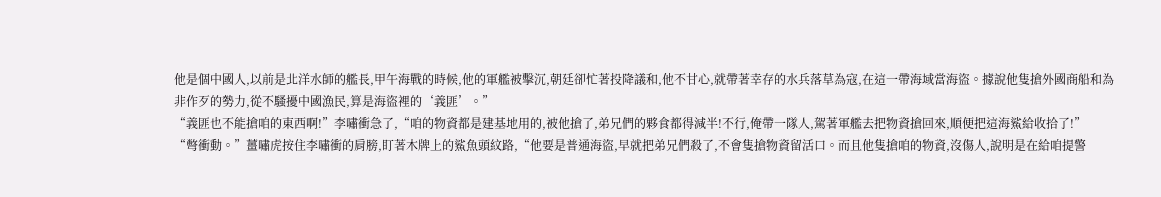他是個中國人,以前是北洋水師的艦長,甲午海戰的時候,他的軍艦被擊沉,朝廷卻忙著投降議和,他不甘心,就帶著幸存的水兵落草為寇,在這一帶海域當海盜。據說他隻搶外國商船和為非作歹的勢力,從不騷擾中國漁民,算是海盜裡的‘義匪’。”
“義匪也不能搶咱的東西啊!”李嘯衝急了,“咱的物資都是建基地用的,被他搶了,弟兄們的夥食都得減半!不行,俺帶一隊人,駕著軍艦去把物資搶回來,順便把這海鯊給收拾了!”
“彆衝動。”薑嘯虎按住李嘯衝的肩膀,盯著木牌上的鯊魚頭紋路,“他要是普通海盜,早就把弟兄們殺了,不會隻搶物資留活口。而且他隻搶咱的物資,沒傷人,說明是在給咱提警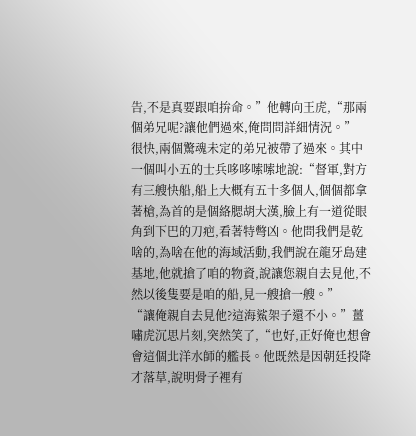告,不是真要跟咱拚命。”他轉向王虎,“那兩個弟兄呢?讓他們過來,俺問問詳細情況。”
很快,兩個驚魂未定的弟兄被帶了過來。其中一個叫小五的士兵哆哆嗦嗦地說:“督軍,對方有三艘快船,船上大概有五十多個人,個個都拿著槍,為首的是個絡腮胡大漢,臉上有一道從眼角到下巴的刀疤,看著特彆凶。他問我們是乾啥的,為啥在他的海域活動,我們說在龍牙島建基地,他就搶了咱的物資,說讓您親自去見他,不然以後隻要是咱的船,見一艘搶一艘。”
“讓俺親自去見他?這海鯊架子還不小。”薑嘯虎沉思片刻,突然笑了,“也好,正好俺也想會會這個北洋水師的艦長。他既然是因朝廷投降才落草,說明骨子裡有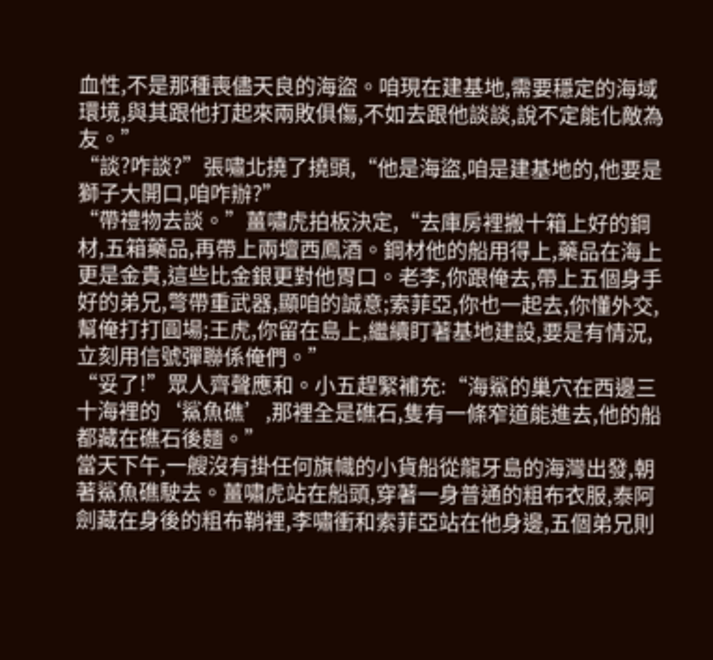血性,不是那種喪儘天良的海盜。咱現在建基地,需要穩定的海域環境,與其跟他打起來兩敗俱傷,不如去跟他談談,說不定能化敵為友。”
“談?咋談?”張嘯北撓了撓頭,“他是海盜,咱是建基地的,他要是獅子大開口,咱咋辦?”
“帶禮物去談。”薑嘯虎拍板決定,“去庫房裡搬十箱上好的鋼材,五箱藥品,再帶上兩壇西鳳酒。鋼材他的船用得上,藥品在海上更是金貴,這些比金銀更對他胃口。老李,你跟俺去,帶上五個身手好的弟兄,彆帶重武器,顯咱的誠意;索菲亞,你也一起去,你懂外交,幫俺打打圓場;王虎,你留在島上,繼續盯著基地建設,要是有情況,立刻用信號彈聯係俺們。”
“妥了!”眾人齊聲應和。小五趕緊補充:“海鯊的巢穴在西邊三十海裡的‘鯊魚礁’,那裡全是礁石,隻有一條窄道能進去,他的船都藏在礁石後麵。”
當天下午,一艘沒有掛任何旗幟的小貨船從龍牙島的海灣出發,朝著鯊魚礁駛去。薑嘯虎站在船頭,穿著一身普通的粗布衣服,泰阿劍藏在身後的粗布鞘裡,李嘯衝和索菲亞站在他身邊,五個弟兄則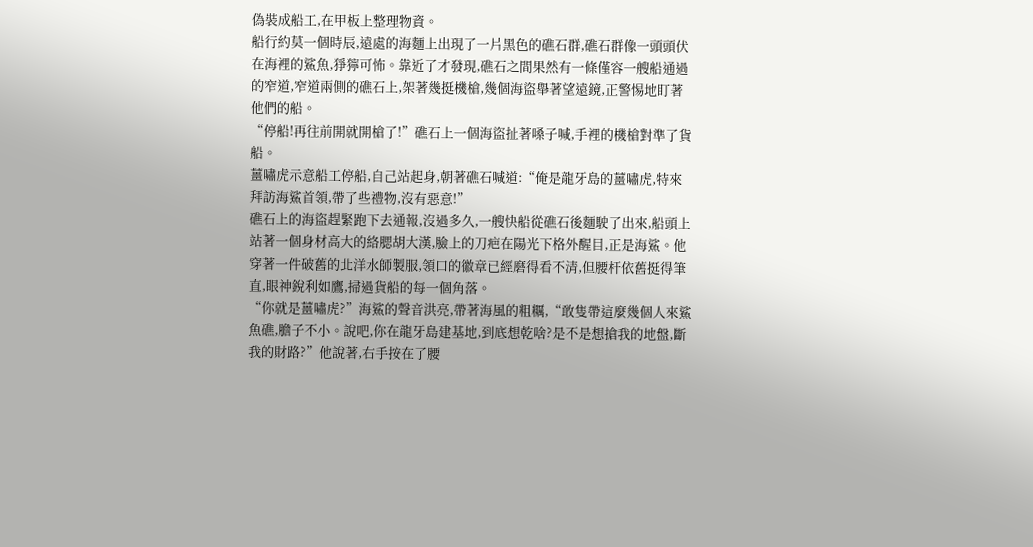偽裝成船工,在甲板上整理物資。
船行約莫一個時辰,遠處的海麵上出現了一片黑色的礁石群,礁石群像一頭頭伏在海裡的鯊魚,猙獰可怖。靠近了才發現,礁石之間果然有一條僅容一艘船通過的窄道,窄道兩側的礁石上,架著幾挺機槍,幾個海盜舉著望遠鏡,正警惕地盯著他們的船。
“停船!再往前開就開槍了!”礁石上一個海盜扯著嗓子喊,手裡的機槍對準了貨船。
薑嘯虎示意船工停船,自己站起身,朝著礁石喊道:“俺是龍牙島的薑嘯虎,特來拜訪海鯊首領,帶了些禮物,沒有惡意!”
礁石上的海盜趕緊跑下去通報,沒過多久,一艘快船從礁石後麵駛了出來,船頭上站著一個身材高大的絡腮胡大漢,臉上的刀疤在陽光下格外醒目,正是海鯊。他穿著一件破舊的北洋水師製服,領口的徽章已經磨得看不清,但腰杆依舊挺得筆直,眼神銳利如鷹,掃過貨船的每一個角落。
“你就是薑嘯虎?”海鯊的聲音洪亮,帶著海風的粗糲,“敢隻帶這麼幾個人來鯊魚礁,膽子不小。說吧,你在龍牙島建基地,到底想乾啥?是不是想搶我的地盤,斷我的財路?”他說著,右手按在了腰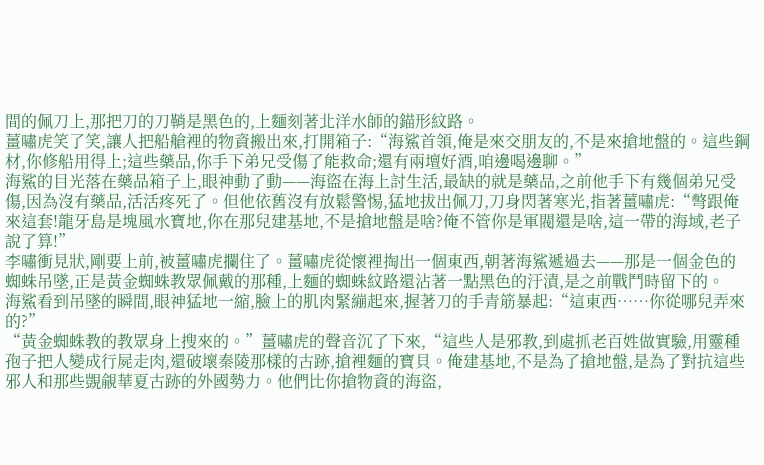間的佩刀上,那把刀的刀鞘是黑色的,上麵刻著北洋水師的錨形紋路。
薑嘯虎笑了笑,讓人把船艙裡的物資搬出來,打開箱子:“海鯊首領,俺是來交朋友的,不是來搶地盤的。這些鋼材,你修船用得上;這些藥品,你手下弟兄受傷了能救命;還有兩壇好酒,咱邊喝邊聊。”
海鯊的目光落在藥品箱子上,眼神動了動——海盜在海上討生活,最缺的就是藥品,之前他手下有幾個弟兄受傷,因為沒有藥品,活活疼死了。但他依舊沒有放鬆警惕,猛地拔出佩刀,刀身閃著寒光,指著薑嘯虎:“彆跟俺來這套!龍牙島是塊風水寶地,你在那兒建基地,不是搶地盤是啥?俺不管你是軍閥還是啥,這一帶的海域,老子說了算!”
李嘯衝見狀,剛要上前,被薑嘯虎攔住了。薑嘯虎從懷裡掏出一個東西,朝著海鯊遞過去——那是一個金色的蜘蛛吊墜,正是黃金蜘蛛教眾佩戴的那種,上麵的蜘蛛紋路還沾著一點黑色的汙漬,是之前戰鬥時留下的。
海鯊看到吊墜的瞬間,眼神猛地一縮,臉上的肌肉緊繃起來,握著刀的手青筋暴起:“這東西……你從哪兒弄來的?”
“黃金蜘蛛教的教眾身上搜來的。”薑嘯虎的聲音沉了下來,“這些人是邪教,到處抓老百姓做實驗,用靈種孢子把人變成行屍走肉,還破壞秦陵那樣的古跡,搶裡麵的寶貝。俺建基地,不是為了搶地盤,是為了對抗這些邪人和那些覬覦華夏古跡的外國勢力。他們比你搶物資的海盜,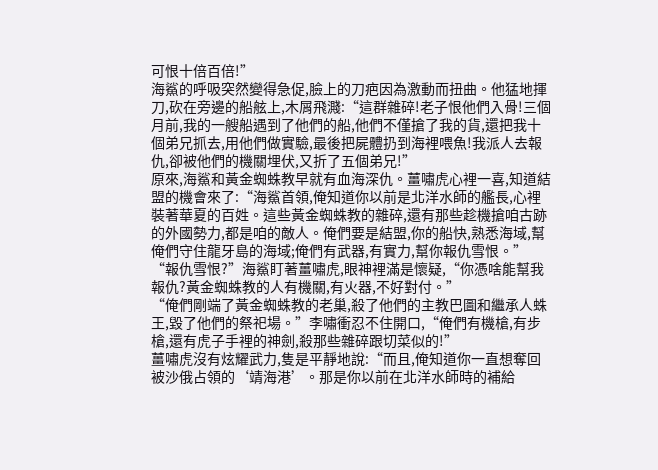可恨十倍百倍!”
海鯊的呼吸突然變得急促,臉上的刀疤因為激動而扭曲。他猛地揮刀,砍在旁邊的船舷上,木屑飛濺:“這群雜碎!老子恨他們入骨!三個月前,我的一艘船遇到了他們的船,他們不僅搶了我的貨,還把我十個弟兄抓去,用他們做實驗,最後把屍體扔到海裡喂魚!我派人去報仇,卻被他們的機關埋伏,又折了五個弟兄!”
原來,海鯊和黃金蜘蛛教早就有血海深仇。薑嘯虎心裡一喜,知道結盟的機會來了:“海鯊首領,俺知道你以前是北洋水師的艦長,心裡裝著華夏的百姓。這些黃金蜘蛛教的雜碎,還有那些趁機搶咱古跡的外國勢力,都是咱的敵人。俺們要是結盟,你的船快,熟悉海域,幫俺們守住龍牙島的海域;俺們有武器,有實力,幫你報仇雪恨。”
“報仇雪恨?”海鯊盯著薑嘯虎,眼神裡滿是懷疑,“你憑啥能幫我報仇?黃金蜘蛛教的人有機關,有火器,不好對付。”
“俺們剛端了黃金蜘蛛教的老巢,殺了他們的主教巴圖和繼承人蛛王,毀了他們的祭祀場。”李嘯衝忍不住開口,“俺們有機槍,有步槍,還有虎子手裡的神劍,殺那些雜碎跟切菜似的!”
薑嘯虎沒有炫耀武力,隻是平靜地說:“而且,俺知道你一直想奪回被沙俄占領的‘靖海港’。那是你以前在北洋水師時的補給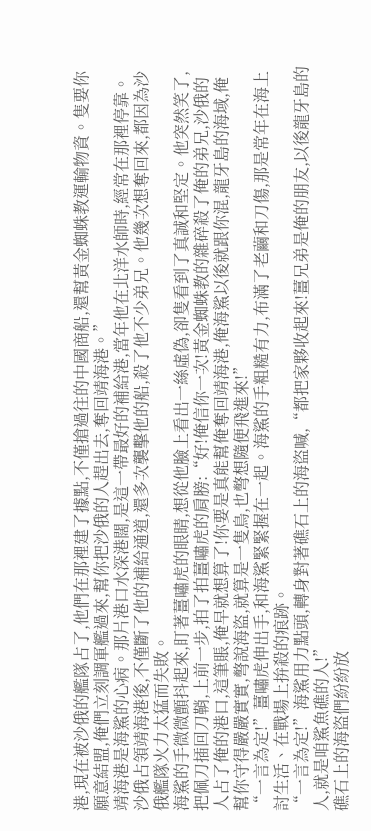港,現在被沙俄的艦隊占了,他們在那裡建了據點,不僅搶過往的中國商船,還幫黃金蜘蛛教運輸物資。隻要你願意結盟,俺們立刻調軍艦過來,幫你把沙俄的人趕出去,奪回靖海港。”
靖海港是海鯊的心病。那片港口水深港闊,是這一帶最好的補給港,當年他在北洋水師時,經常在那裡停靠。沙俄占領靖海港後,不僅斷了他的補給通道,還多次襲擊他的船,殺了他不少弟兄。他幾次想奪回來,都因為沙俄艦隊火力太猛而失敗。
海鯊的手微微顫抖起來,盯著薑嘯虎的眼睛,想從他臉上看出一絲虛偽,卻隻看到了真誠和堅定。他突然笑了,把佩刀插回刀鞘,上前一步,拍了拍薑嘯虎的肩膀:“好!俺信你一次!黃金蜘蛛教的雜碎殺了俺的弟兄,沙俄的人占了俺的港口,這筆賬,俺早就想算了!你要是真能幫俺奪回靖海港,俺海鯊以後就跟你混,龍牙島的海域,俺幫你守得嚴嚴實實,彆說海盜,就算是一隻鳥,也彆想隨便飛進來!”
“一言為定!”薑嘯虎伸出手,和海鯊緊緊握在一起。海鯊的手粗糙有力,布滿了老繭和刀傷,那是常年在海上討生活、在戰場上拚殺的痕跡。
“一言為定!”海鯊用力點頭,轉身對著礁石上的海盜喊,“都把家夥收起來!薑兄弟是俺的朋友,以後龍牙島的人,就是咱鯊魚礁的人!”
礁石上的海盜們紛紛放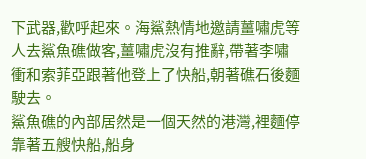下武器,歡呼起來。海鯊熱情地邀請薑嘯虎等人去鯊魚礁做客,薑嘯虎沒有推辭,帶著李嘯衝和索菲亞跟著他登上了快船,朝著礁石後麵駛去。
鯊魚礁的內部居然是一個天然的港灣,裡麵停靠著五艘快船,船身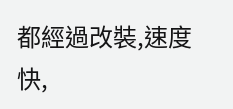都經過改裝,速度快,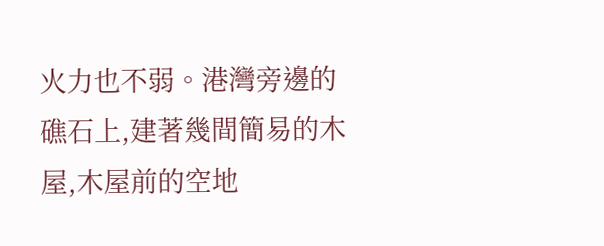火力也不弱。港灣旁邊的礁石上,建著幾間簡易的木屋,木屋前的空地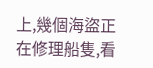上,幾個海盜正在修理船隻,看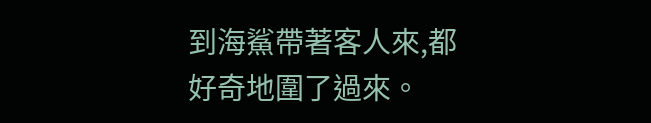到海鯊帶著客人來,都好奇地圍了過來。